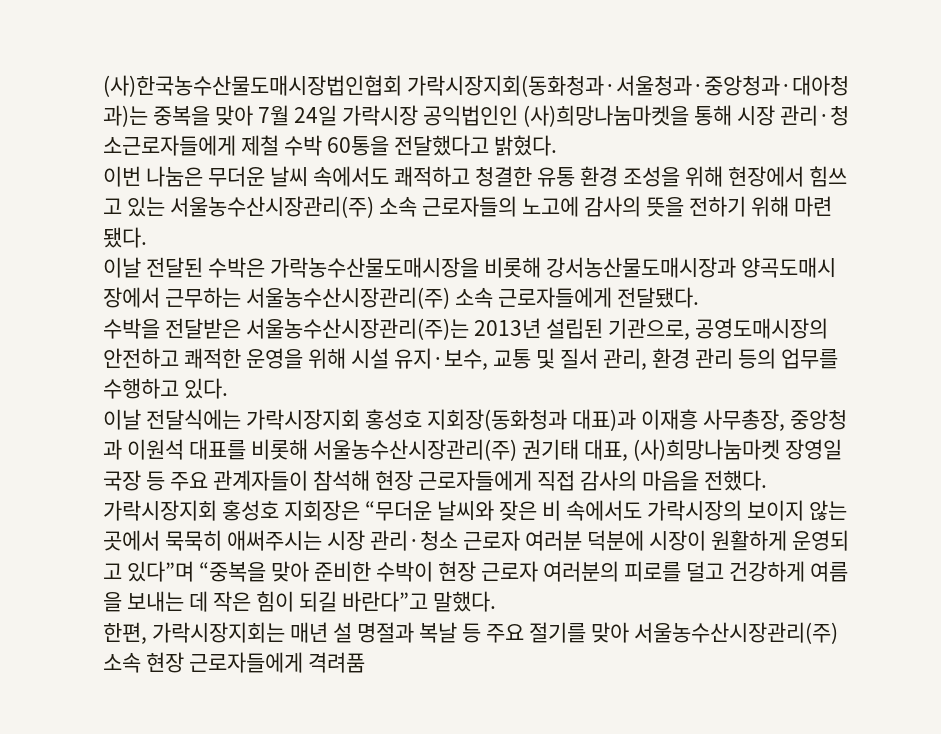(사)한국농수산물도매시장법인협회 가락시장지회(동화청과·서울청과·중앙청과·대아청과)는 중복을 맞아 7월 24일 가락시장 공익법인인 (사)희망나눔마켓을 통해 시장 관리·청소근로자들에게 제철 수박 60통을 전달했다고 밝혔다.
이번 나눔은 무더운 날씨 속에서도 쾌적하고 청결한 유통 환경 조성을 위해 현장에서 힘쓰고 있는 서울농수산시장관리(주) 소속 근로자들의 노고에 감사의 뜻을 전하기 위해 마련됐다.
이날 전달된 수박은 가락농수산물도매시장을 비롯해 강서농산물도매시장과 양곡도매시장에서 근무하는 서울농수산시장관리(주) 소속 근로자들에게 전달됐다.
수박을 전달받은 서울농수산시장관리(주)는 2013년 설립된 기관으로, 공영도매시장의 안전하고 쾌적한 운영을 위해 시설 유지·보수, 교통 및 질서 관리, 환경 관리 등의 업무를 수행하고 있다.
이날 전달식에는 가락시장지회 홍성호 지회장(동화청과 대표)과 이재흥 사무총장, 중앙청과 이원석 대표를 비롯해 서울농수산시장관리(주) 권기태 대표, (사)희망나눔마켓 장영일 국장 등 주요 관계자들이 참석해 현장 근로자들에게 직접 감사의 마음을 전했다.
가락시장지회 홍성호 지회장은 “무더운 날씨와 잦은 비 속에서도 가락시장의 보이지 않는 곳에서 묵묵히 애써주시는 시장 관리·청소 근로자 여러분 덕분에 시장이 원활하게 운영되고 있다”며 “중복을 맞아 준비한 수박이 현장 근로자 여러분의 피로를 덜고 건강하게 여름을 보내는 데 작은 힘이 되길 바란다”고 말했다.
한편, 가락시장지회는 매년 설 명절과 복날 등 주요 절기를 맞아 서울농수산시장관리(주) 소속 현장 근로자들에게 격려품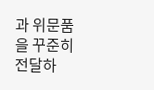과 위문품을 꾸준히 전달하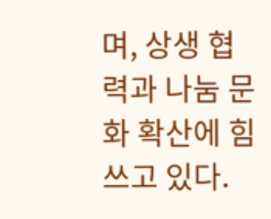며, 상생 협력과 나눔 문화 확산에 힘쓰고 있다.